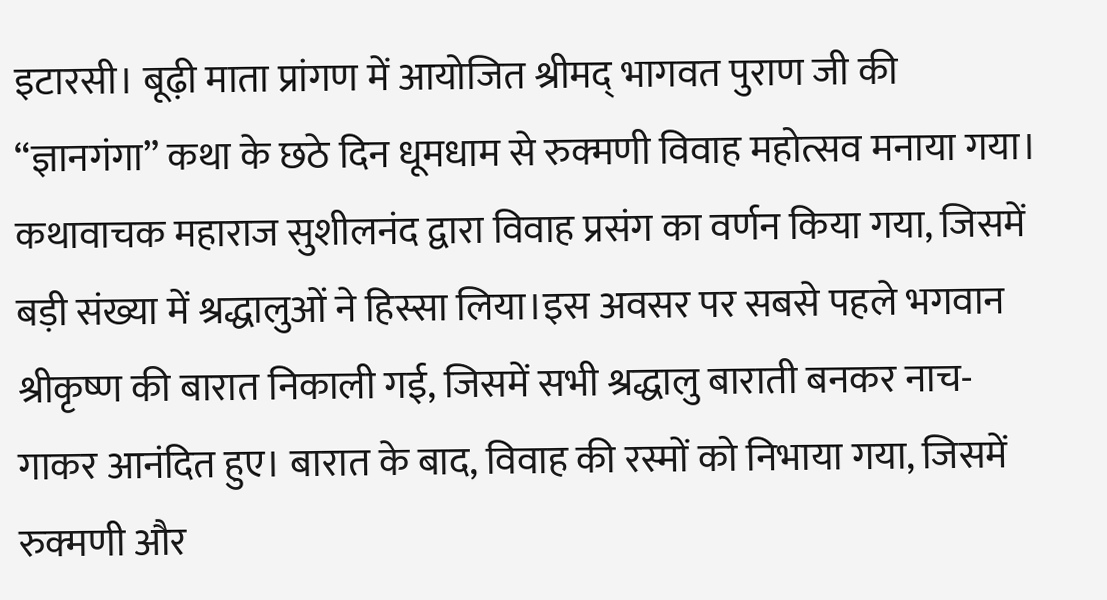इटारसी। बूढ़ी माता प्रांगण में आयोजित श्रीमद् भागवत पुराण जी की “ज्ञानगंगा” कथा के छठे दिन धूमधाम से रुक्मणी विवाह महोत्सव मनाया गया।
कथावाचक महाराज सुशीलनंद द्वारा विवाह प्रसंग का वर्णन किया गया, जिसमें बड़ी संख्या में श्रद्धालुओं ने हिस्सा लिया।इस अवसर पर सबसे पहले भगवान श्रीकृष्ण की बारात निकाली गई, जिसमें सभी श्रद्धालु बाराती बनकर नाच-गाकर आनंदित हुए। बारात के बाद, विवाह की रस्मों को निभाया गया, जिसमें रुक्मणी और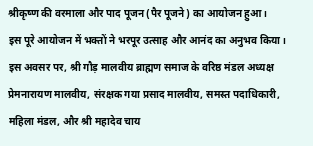श्रीकृष्ण की वरमाला और पाद पूजन (पैर पूजने) का आयोजन हुआ।
इस पूरे आयोजन में भक्तों ने भरपूर उत्साह और आनंद का अनुभव किया। इस अवसर पर, श्री गौड़ मालवीय ब्राह्मण समाज के वरिष्ठ मंडल अध्यक्ष प्रेमनारायण मालवीय, संरक्षक गया प्रसाद मालवीय, समस्त पदाधिकारी, महिला मंडल, और श्री महादेव चाय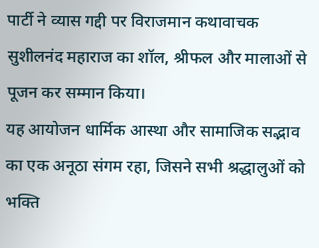पार्टी ने व्यास गद्दी पर विराजमान कथावाचक सुशीलनंद महाराज का शॉल, श्रीफल और मालाओं से पूजन कर सम्मान किया।
यह आयोजन धार्मिक आस्था और सामाजिक सद्भाव का एक अनूठा संगम रहा, जिसने सभी श्रद्धालुओं को भक्ति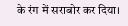के रंग में सराबोर कर दिया।